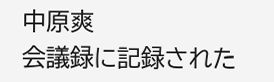中原爽
会議録に記録された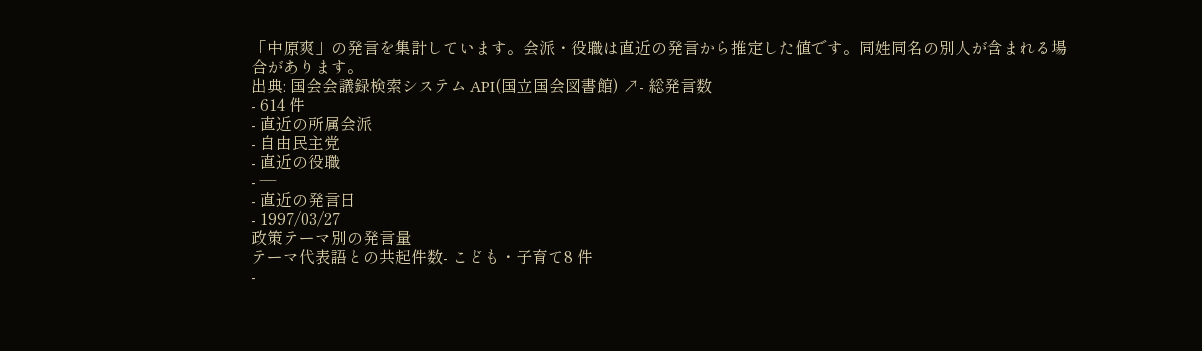「中原爽」の発言を集計しています。会派・役職は直近の発言から推定した値です。同姓同名の別人が含まれる場合があります。
出典: 国会会議録検索システム API(国立国会図書館) ↗- 総発言数
- 614 件
- 直近の所属会派
- 自由民主党
- 直近の役職
- —
- 直近の発言日
- 1997/03/27
政策テーマ別の発言量
テーマ代表語との共起件数- こども・子育て8 件
-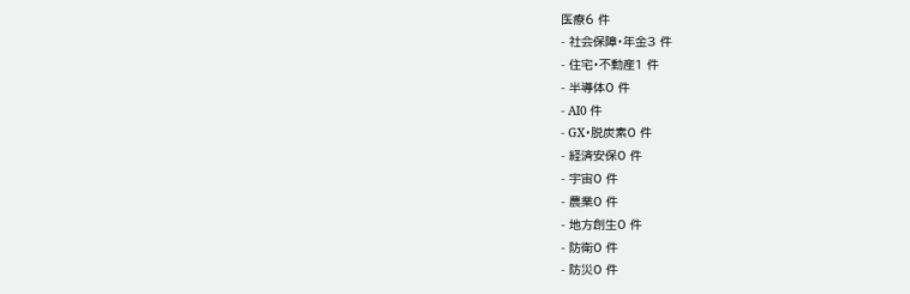医療6 件
- 社会保障・年金3 件
- 住宅・不動産1 件
- 半導体0 件
- AI0 件
- GX・脱炭素0 件
- 経済安保0 件
- 宇宙0 件
- 農業0 件
- 地方創生0 件
- 防衛0 件
- 防災0 件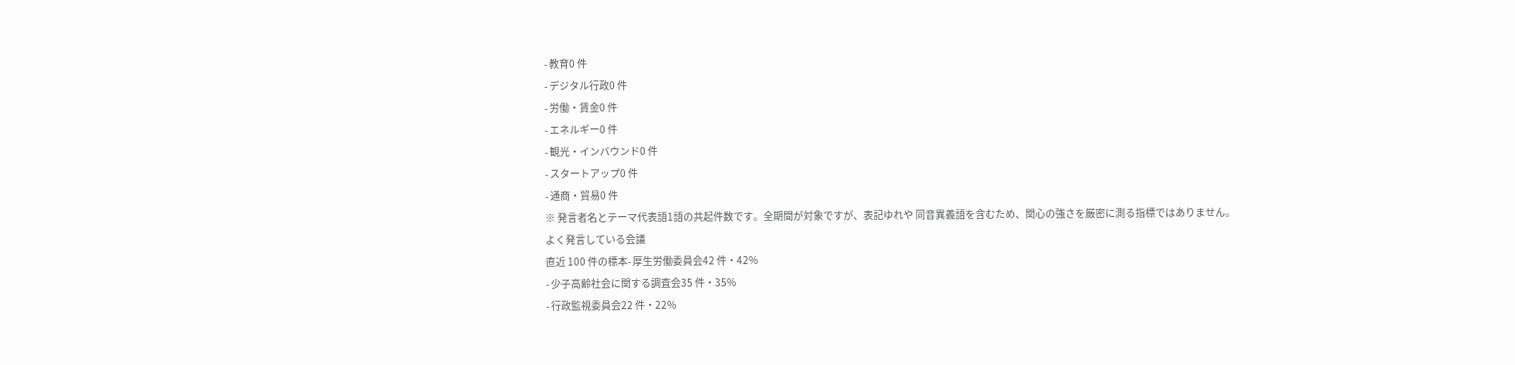- 教育0 件
- デジタル行政0 件
- 労働・賃金0 件
- エネルギー0 件
- 観光・インバウンド0 件
- スタートアップ0 件
- 通商・貿易0 件
※ 発言者名とテーマ代表語1語の共起件数です。全期間が対象ですが、表記ゆれや 同音異義語を含むため、関心の強さを厳密に測る指標ではありません。
よく発言している会議
直近 100 件の標本- 厚生労働委員会42 件・42%
- 少子高齢社会に関する調査会35 件・35%
- 行政監視委員会22 件・22%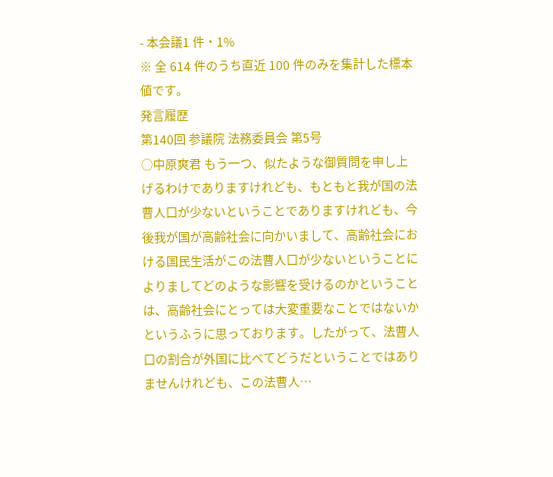- 本会議1 件・1%
※ 全 614 件のうち直近 100 件のみを集計した標本値です。
発言履歴
第140回 参議院 法務委員会 第5号
○中原爽君 もう一つ、似たような御質問を申し上げるわけでありますけれども、もともと我が国の法曹人口が少ないということでありますけれども、今後我が国が高齢社会に向かいまして、高齢社会における国民生活がこの法曹人口が少ないということによりましてどのような影響を受けるのかということは、高齢社会にとっては大変重要なことではないかというふうに思っております。したがって、法曹人口の割合が外国に比べてどうだということではありませんけれども、この法曹人…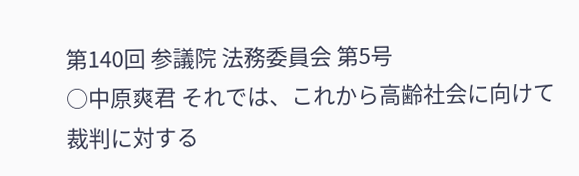第140回 参議院 法務委員会 第5号
○中原爽君 それでは、これから高齢社会に向けて裁判に対する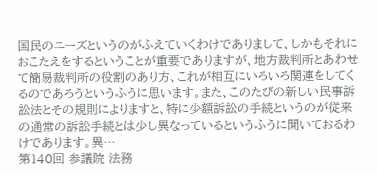国民のニーズというのがふえていくわけでありまして、しかもそれにおこたえをするということが重要でありますが、地方裁判所とあわせて簡易裁判所の役割のあり方、これが相互にいろいろ関連をしてくるのであろうというふうに思います。また、このたびの新しい民事訴訟法とその規則によりますと、特に少額訴訟の手続というのが従来の通常の訴訟手続とは少し異なっているというふうに聞いておるわけであります。異…
第140回 参議院 法務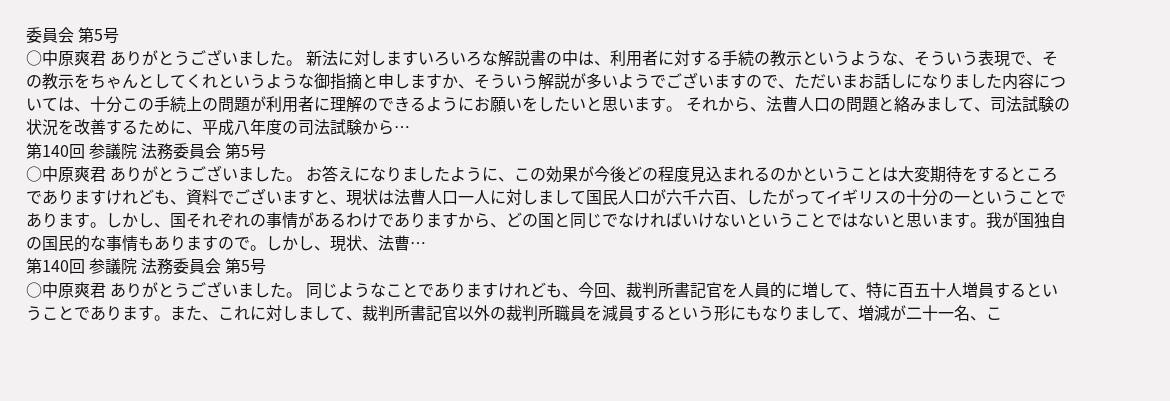委員会 第5号
○中原爽君 ありがとうございました。 新法に対しますいろいろな解説書の中は、利用者に対する手続の教示というような、そういう表現で、その教示をちゃんとしてくれというような御指摘と申しますか、そういう解説が多いようでございますので、ただいまお話しになりました内容については、十分この手続上の問題が利用者に理解のできるようにお願いをしたいと思います。 それから、法曹人口の問題と絡みまして、司法試験の状況を改善するために、平成八年度の司法試験から…
第140回 参議院 法務委員会 第5号
○中原爽君 ありがとうございました。 お答えになりましたように、この効果が今後どの程度見込まれるのかということは大変期待をするところでありますけれども、資料でございますと、現状は法曹人口一人に対しまして国民人口が六千六百、したがってイギリスの十分の一ということであります。しかし、国それぞれの事情があるわけでありますから、どの国と同じでなければいけないということではないと思います。我が国独自の国民的な事情もありますので。しかし、現状、法曹…
第140回 参議院 法務委員会 第5号
○中原爽君 ありがとうございました。 同じようなことでありますけれども、今回、裁判所書記官を人員的に増して、特に百五十人増員するということであります。また、これに対しまして、裁判所書記官以外の裁判所職員を減員するという形にもなりまして、増減が二十一名、こ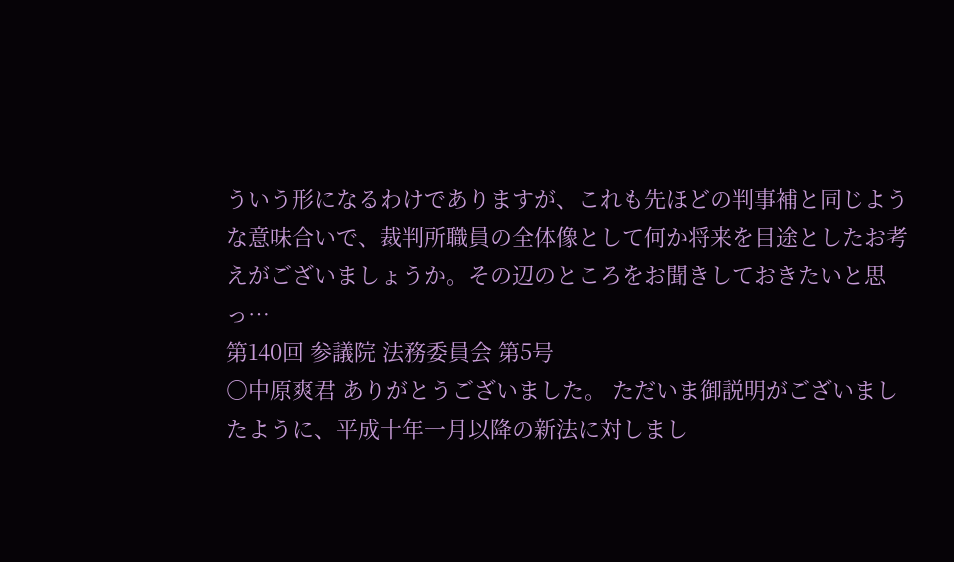ういう形になるわけでありますが、これも先ほどの判事補と同じような意味合いで、裁判所職員の全体像として何か将来を目途としたお考えがございましょうか。その辺のところをお聞きしておきたいと思っ…
第140回 参議院 法務委員会 第5号
○中原爽君 ありがとうございました。 ただいま御説明がございましたように、平成十年一月以降の新法に対しまし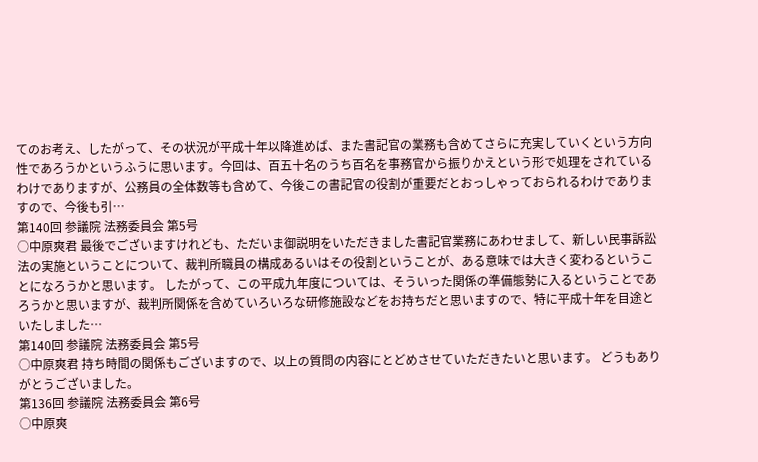てのお考え、したがって、その状況が平成十年以降進めば、また書記官の業務も含めてさらに充実していくという方向性であろうかというふうに思います。今回は、百五十名のうち百名を事務官から振りかえという形で処理をされているわけでありますが、公務員の全体数等も含めて、今後この書記官の役割が重要だとおっしゃっておられるわけでありますので、今後も引…
第140回 参議院 法務委員会 第5号
○中原爽君 最後でございますけれども、ただいま御説明をいただきました書記官業務にあわせまして、新しい民事訴訟法の実施ということについて、裁判所職員の構成あるいはその役割ということが、ある意味では大きく変わるということになろうかと思います。 したがって、この平成九年度については、そういった関係の準備態勢に入るということであろうかと思いますが、裁判所関係を含めていろいろな研修施設などをお持ちだと思いますので、特に平成十年を目途といたしました…
第140回 参議院 法務委員会 第5号
○中原爽君 持ち時間の関係もございますので、以上の質問の内容にとどめさせていただきたいと思います。 どうもありがとうございました。
第136回 参議院 法務委員会 第6号
○中原爽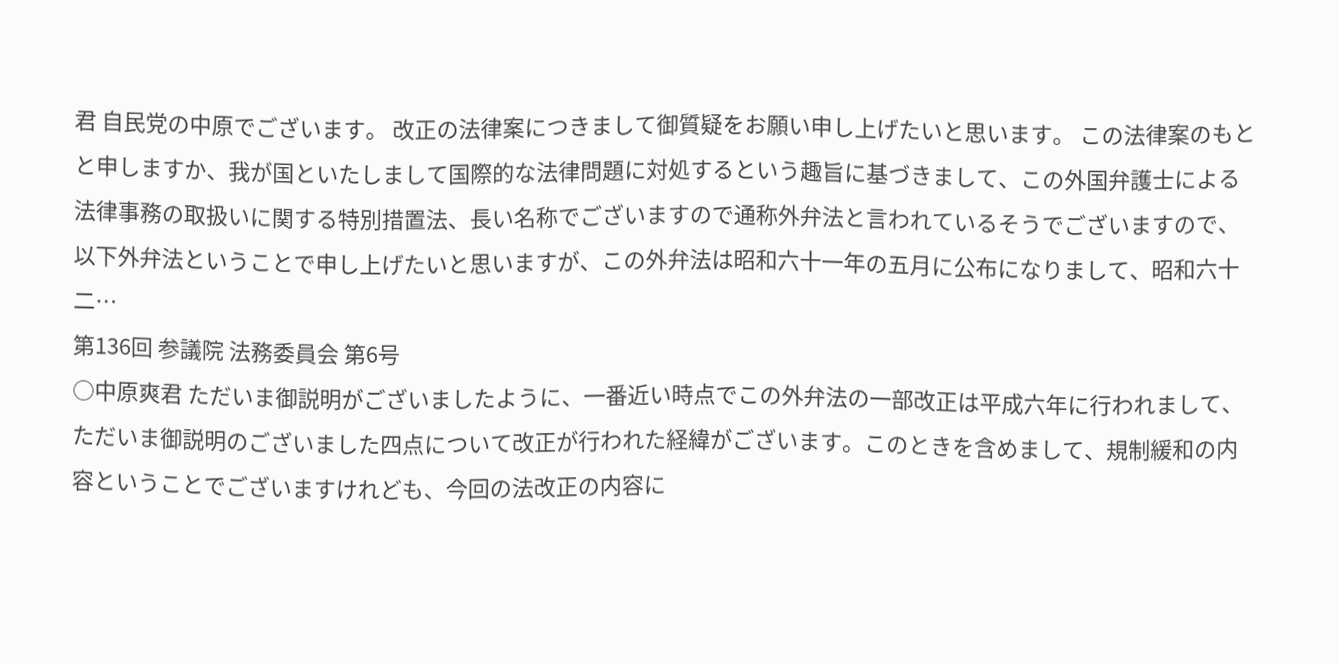君 自民党の中原でございます。 改正の法律案につきまして御質疑をお願い申し上げたいと思います。 この法律案のもとと申しますか、我が国といたしまして国際的な法律問題に対処するという趣旨に基づきまして、この外国弁護士による法律事務の取扱いに関する特別措置法、長い名称でございますので通称外弁法と言われているそうでございますので、以下外弁法ということで申し上げたいと思いますが、この外弁法は昭和六十一年の五月に公布になりまして、昭和六十二…
第136回 参議院 法務委員会 第6号
○中原爽君 ただいま御説明がございましたように、一番近い時点でこの外弁法の一部改正は平成六年に行われまして、ただいま御説明のございました四点について改正が行われた経緯がございます。このときを含めまして、規制緩和の内容ということでございますけれども、今回の法改正の内容に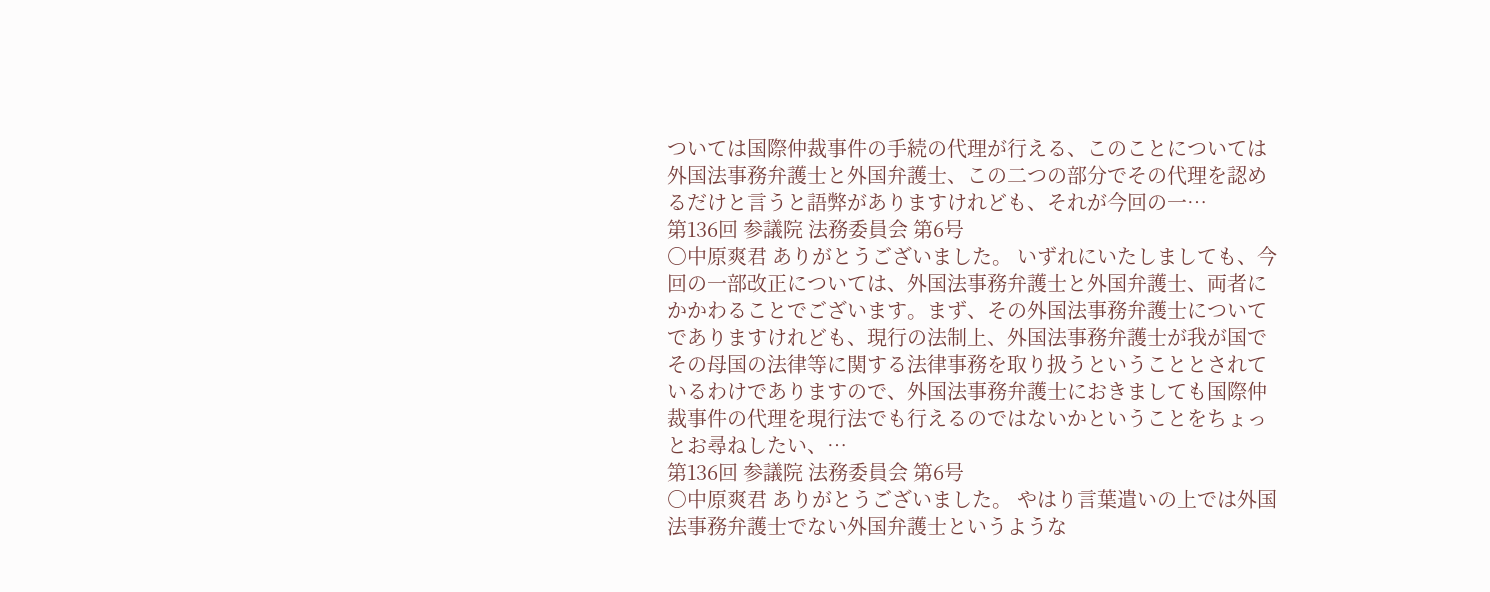ついては国際仲裁事件の手続の代理が行える、このことについては外国法事務弁護士と外国弁護士、この二つの部分でその代理を認めるだけと言うと語弊がありますけれども、それが今回の一…
第136回 参議院 法務委員会 第6号
○中原爽君 ありがとうございました。 いずれにいたしましても、今回の一部改正については、外国法事務弁護士と外国弁護士、両者にかかわることでございます。まず、その外国法事務弁護士についてでありますけれども、現行の法制上、外国法事務弁護士が我が国でその母国の法律等に関する法律事務を取り扱うということとされているわけでありますので、外国法事務弁護士におきましても国際仲裁事件の代理を現行法でも行えるのではないかということをちょっとお尋ねしたい、…
第136回 参議院 法務委員会 第6号
○中原爽君 ありがとうございました。 やはり言葉遣いの上では外国法事務弁護士でない外国弁護士というような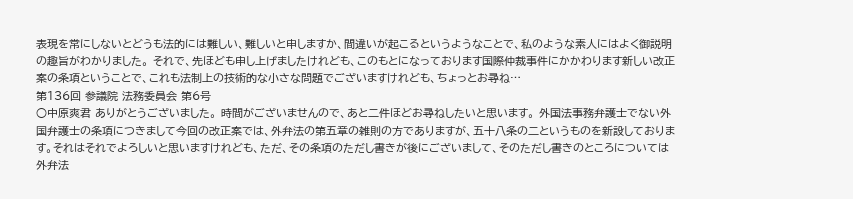表現を常にしないとどうも法的には難しい、難しいと申しますか、間違いが起こるというようなことで、私のような素人にはよく御説明の趣旨がわかりました。 それで、先ほども申し上げましたけれども、このもとになっております国際仲裁事件にかかわります新しい改正案の条項ということで、これも法制上の技術的な小さな問題でございますけれども、ちょっとお尋ね…
第136回 参議院 法務委員会 第6号
○中原爽君 ありがとうございました。 時間がございませんので、あと二件ほどお尋ねしたいと思います。 外国法事務弁護士でない外国弁護士の条項につきまして今回の改正案では、外弁法の第五章の雑則の方でありますが、五十八条の二というものを新設しております。それはそれでよろしいと思いますけれども、ただ、その条項のただし書きが後にございまして、そのただし書きのところについては外弁法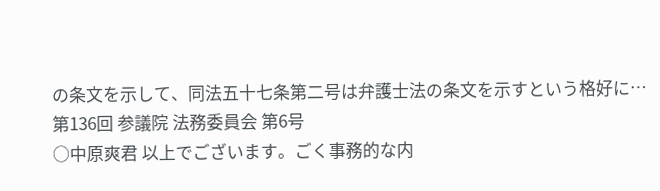の条文を示して、同法五十七条第二号は弁護士法の条文を示すという格好に…
第136回 参議院 法務委員会 第6号
○中原爽君 以上でございます。ごく事務的な内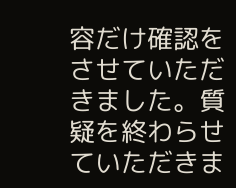容だけ確認をさせていただきました。質疑を終わらせていただきま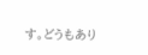す。どうもあり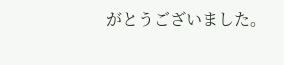がとうございました。